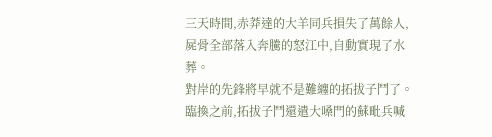三天時間,赤莽達的大羊同兵損失了萬餘人,屍骨全部落入奔騰的怒江中,自動實現了水葬。
對岸的先鋒將早就不是難纏的拓拔子鬥了。
臨換之前,拓拔子鬥還遣大嗓門的蘇毗兵喊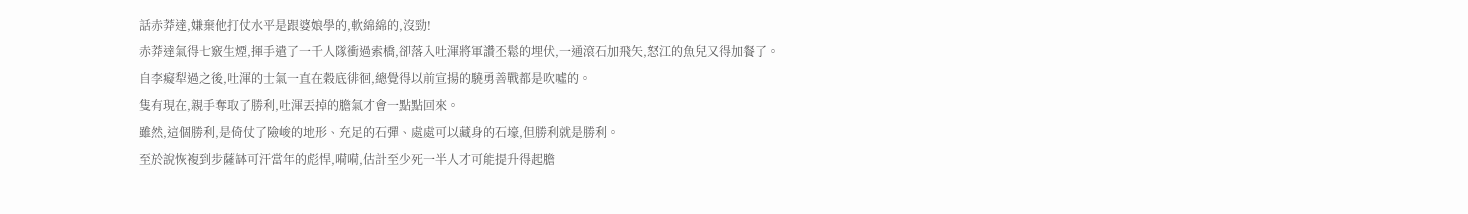話赤莽達,嫌棄他打仗水平是跟婆娘學的,軟綿綿的,沒勁!
赤莽達氣得七竅生煙,揮手遣了一千人隊衝過索橋,卻落入吐渾將軍讚丕鬆的埋伏,一通滾石加飛矢,怒江的魚兒又得加餐了。
自李癡犁過之後,吐渾的士氣一直在穀底徘徊,總覺得以前宣揚的驍勇善戰都是吹噓的。
隻有現在,親手奪取了勝利,吐渾丟掉的膽氣才會一點點回來。
雖然,這個勝利,是倚仗了險峻的地形、充足的石彈、處處可以藏身的石壕,但勝利就是勝利。
至於說恢複到步薩缽可汗當年的彪悍,嗬嗬,估計至少死一半人才可能提升得起膽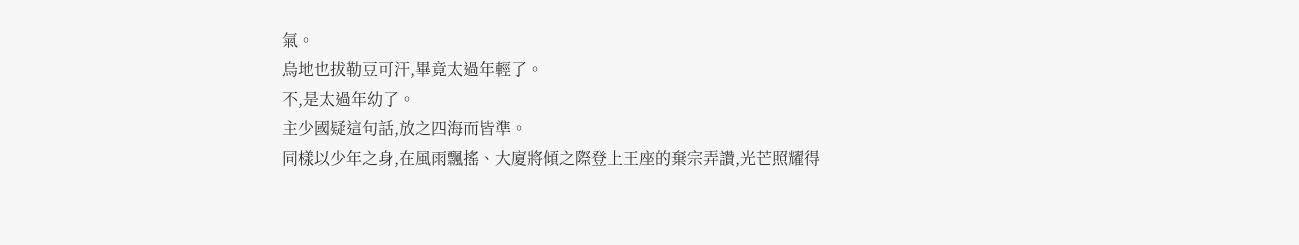氣。
烏地也拔勒豆可汗,畢竟太過年輕了。
不,是太過年幼了。
主少國疑這句話,放之四海而皆準。
同樣以少年之身,在風雨飄搖、大廈將傾之際登上王座的棄宗弄讚,光芒照耀得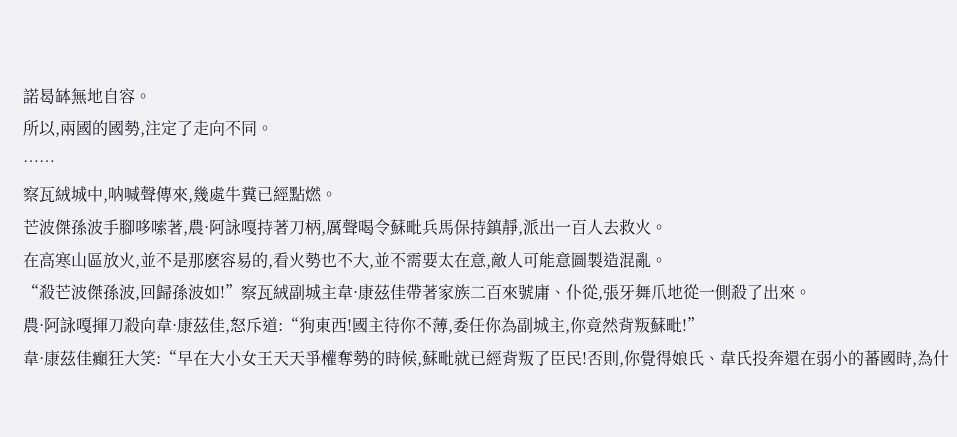諾曷缽無地自容。
所以,兩國的國勢,注定了走向不同。
……
察瓦絨城中,呐喊聲傳來,幾處牛糞已經點燃。
芒波傑孫波手腳哆嗦著,農·阿詠嘎持著刀柄,厲聲喝令蘇毗兵馬保持鎮靜,派出一百人去救火。
在高寒山區放火,並不是那麽容易的,看火勢也不大,並不需要太在意,敵人可能意圖製造混亂。
“殺芒波傑孫波,回歸孫波如!”察瓦絨副城主韋·康茲佳帶著家族二百來號庸、仆從,張牙舞爪地從一側殺了出來。
農·阿詠嘎揮刀殺向韋·康茲佳,怒斥道:“狗東西!國主待你不薄,委任你為副城主,你竟然背叛蘇毗!”
韋·康茲佳癲狂大笑:“早在大小女王天天爭權奪勢的時候,蘇毗就已經背叛了臣民!否則,你覺得娘氏、韋氏投奔還在弱小的蕃國時,為什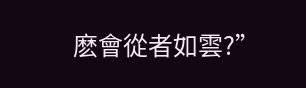麽會從者如雲?”